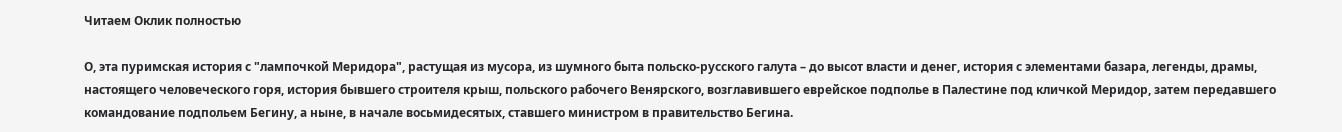Читаем Оклик полностью

О, эта пуримская история с "лампочкой Меридора", растущая из мусора, из шумного быта польско-русского галута – до высот власти и денег, история с элементами базара, легенды, драмы, настоящего человеческого горя, история бывшего строителя крыш, польского рабочего Венярского, возглавившего еврейское подполье в Палестине под кличкой Меридор, затем передавшего командование подпольем Бегину, а ныне, в начале восьмидесятых, ставшего министром в правительство Бегина.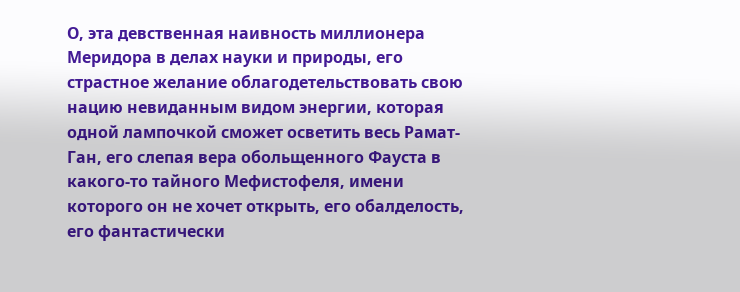О, эта девственная наивность миллионера Меридора в делах науки и природы, его страстное желание облагодетельствовать свою нацию невиданным видом энергии, которая одной лампочкой сможет осветить весь Рамат-Ган, его слепая вера обольщенного Фауста в какого-то тайного Мефистофеля, имени которого он не хочет открыть, его обалделость, его фантастически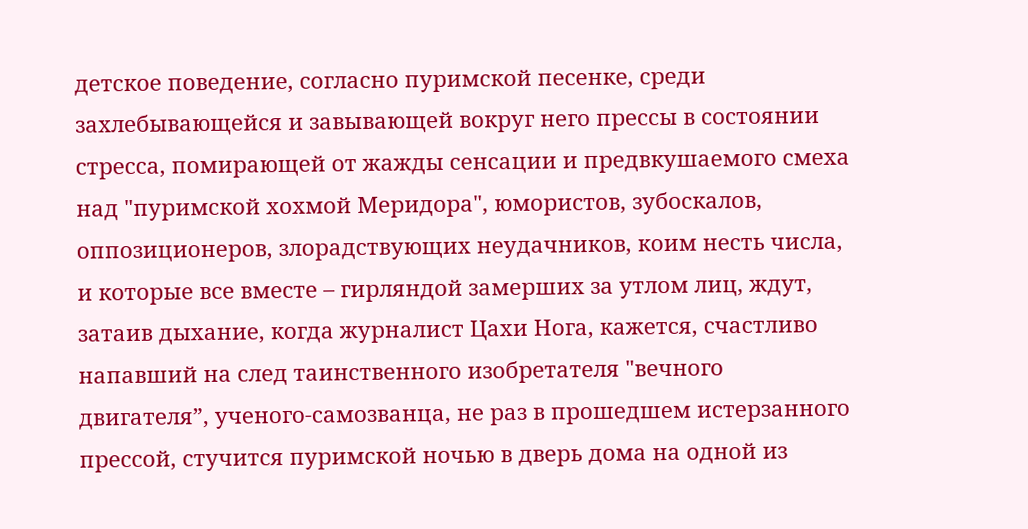детское поведение, согласно пуримской песенке, среди захлебывающейся и завывающей вокруг него прессы в состоянии стресса, помирающей от жажды сенсации и предвкушаемого смеха над "пуримской хохмой Меридора", юмористов, зубоскалов, оппозиционеров, злорадствующих неудачников, коим несть числа, и которые все вместе – гирляндой замерших за утлом лиц, ждут, затаив дыхание, когда журналист Цахи Нога, кажется, счастливо напавший на след таинственного изобретателя "вечного двигателя”, ученого-самозванца, не раз в прошедшем истерзанного прессой, стучится пуримской ночью в дверь дома на одной из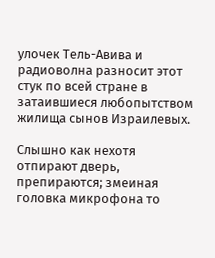улочек Тель-Авива и радиоволна разносит этот стук по всей стране в затаившиеся любопытством жилища сынов Израилевых.

Слышно как нехотя отпирают дверь, препираются; змеиная головка микрофона то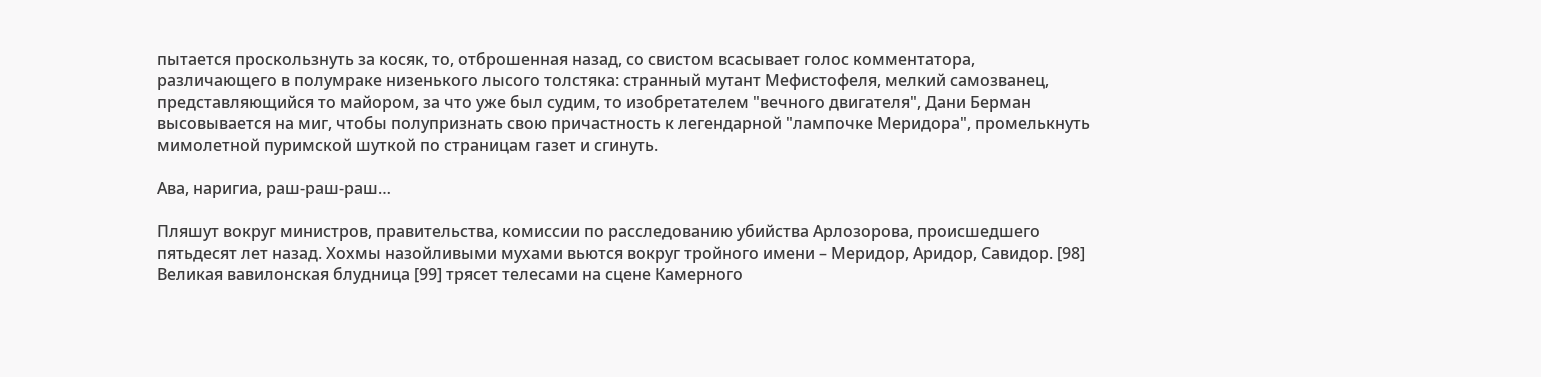пытается проскользнуть за косяк, то, отброшенная назад, со свистом всасывает голос комментатора, различающего в полумраке низенького лысого толстяка: странный мутант Мефистофеля, мелкий самозванец, представляющийся то майором, за что уже был судим, то изобретателем "вечного двигателя", Дани Берман высовывается на миг, чтобы полупризнать свою причастность к легендарной "лампочке Меридора", промелькнуть мимолетной пуримской шуткой по страницам газет и сгинуть.

Ава, наригиа, раш-раш-раш…

Пляшут вокруг министров, правительства, комиссии по расследованию убийства Арлозорова, происшедшего пятьдесят лет назад. Хохмы назойливыми мухами вьются вокруг тройного имени – Меридор, Аридор, Савидор. [98] Великая вавилонская блудница [99] трясет телесами на сцене Камерного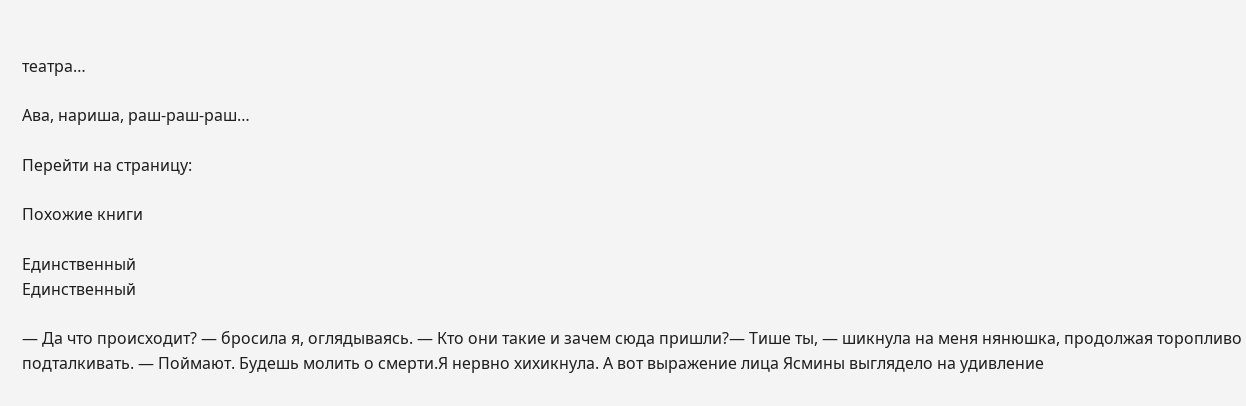театра…

Ава, нариша, раш-раш-раш…

Перейти на страницу:

Похожие книги

Единственный
Единственный

— Да что происходит? — бросила я, оглядываясь. — Кто они такие и зачем сюда пришли?— Тише ты, — шикнула на меня нянюшка, продолжая торопливо подталкивать. — Поймают. Будешь молить о смерти.Я нервно хихикнула. А вот выражение лица Ясмины выглядело на удивление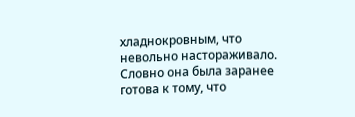хладнокровным, что невольно настораживало. Словно она была заранее готова к тому, что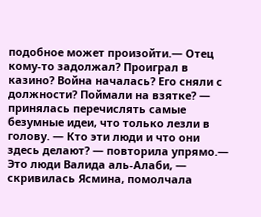подобное может произойти.— Отец кому-то задолжал? Проиграл в казино? Война началась? Его сняли с должности? Поймали на взятке? — принялась перечислять самые безумные идеи, что только лезли в голову. — Кто эти люди и что они здесь делают? — повторила упрямо.— Это люди Валида аль-Алаби, — скривилась Ясмина, помолчала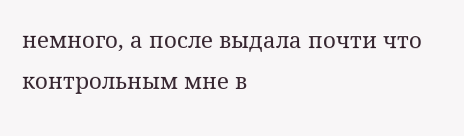немного, а после выдала почти что контрольным мне в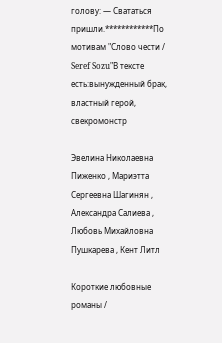голову: — Свататься пришли.************По мотивам "Слово чести / Seref Sozu"В тексте есть:вынужденный брак, властный герой, свекромонстр

Эвелина Николаевна Пиженко , Мариэтта Сергеевна Шагинян , Александра Салиева , Любовь Михайловна Пушкарева , Кент Литл

Короткие любовные романы /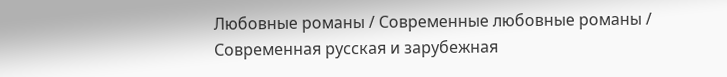Любовные романы / Современные любовные романы / Современная русская и зарубежная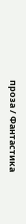проза / Фантастика